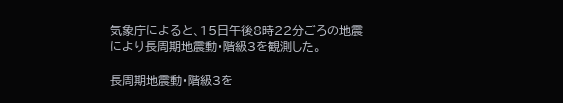気象庁によると、15日午後8時22分ごろの地震により長周期地震動・階級3を観測した。

長周期地震動・階級3を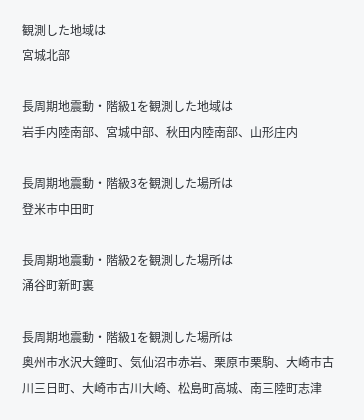観測した地域は
宮城北部

長周期地震動・階級1を観測した地域は
岩手内陸南部、宮城中部、秋田内陸南部、山形庄内

長周期地震動・階級3を観測した場所は
登米市中田町

長周期地震動・階級2を観測した場所は
涌谷町新町裏

長周期地震動・階級1を観測した場所は
奥州市水沢大鐘町、気仙沼市赤岩、栗原市栗駒、大崎市古川三日町、大崎市古川大崎、松島町高城、南三陸町志津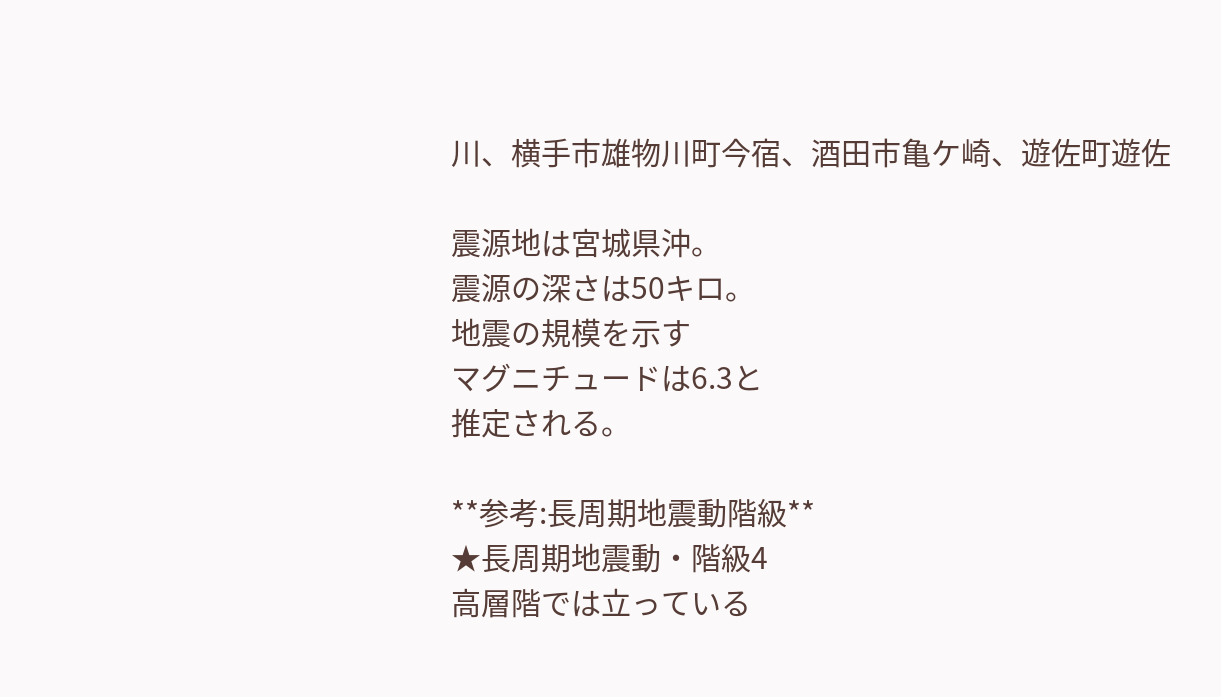川、横手市雄物川町今宿、酒田市亀ケ崎、遊佐町遊佐

震源地は宮城県沖。
震源の深さは50キロ。
地震の規模を示す
マグニチュードは6.3と
推定される。

**参考:長周期地震動階級**
★長周期地震動・階級4
高層階では立っている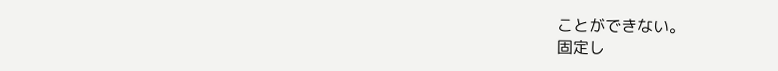ことができない。
固定し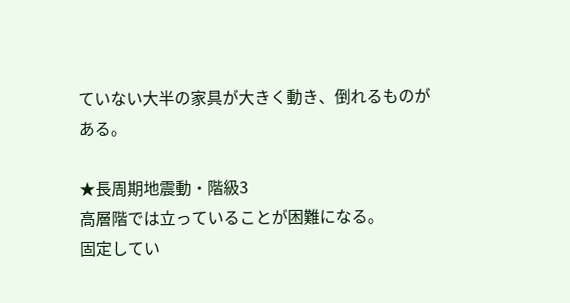ていない大半の家具が大きく動き、倒れるものがある。

★長周期地震動・階級3
高層階では立っていることが困難になる。
固定してい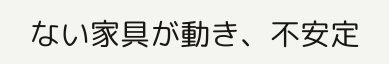ない家具が動き、不安定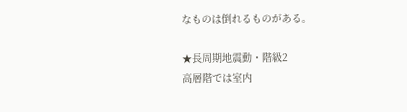なものは倒れるものがある。

★長周期地震動・階級2
高層階では室内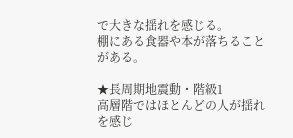で大きな揺れを感じる。
棚にある食器や本が落ちることがある。

★長周期地震動・階級1
高層階ではほとんどの人が揺れを感じ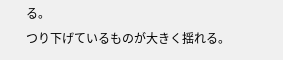る。
つり下げているものが大きく揺れる。